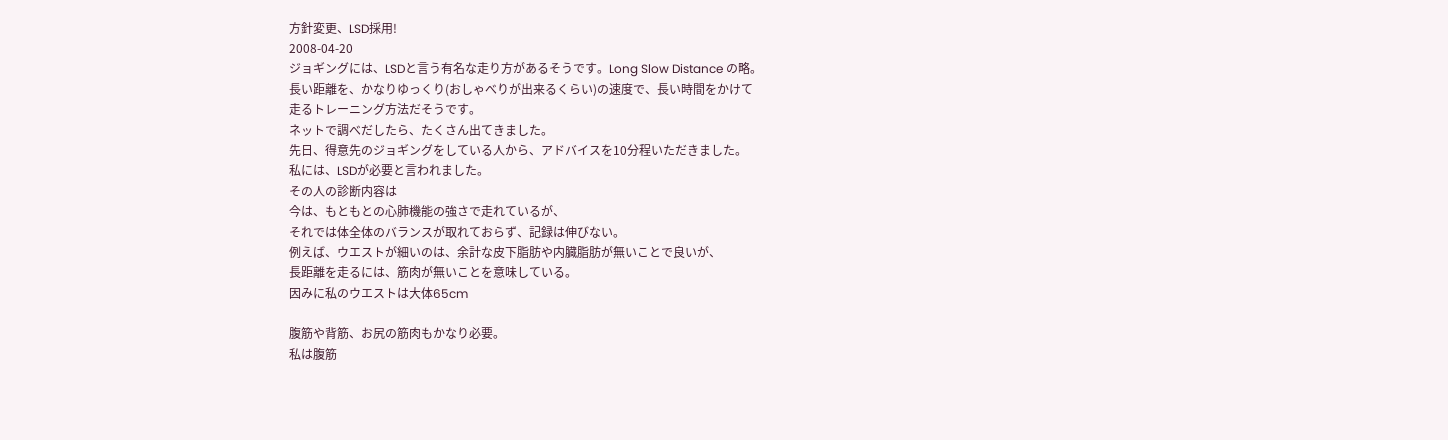方針変更、LSD採用!
2008-04-20
ジョギングには、LSDと言う有名な走り方があるそうです。Long Slow Distance の略。
長い距離を、かなりゆっくり(おしゃべりが出来るくらい)の速度で、長い時間をかけて
走るトレーニング方法だそうです。
ネットで調べだしたら、たくさん出てきました。
先日、得意先のジョギングをしている人から、アドバイスを10分程いただきました。
私には、LSDが必要と言われました。
その人の診断内容は
今は、もともとの心肺機能の強さで走れているが、
それでは体全体のバランスが取れておらず、記録は伸びない。
例えば、ウエストが細いのは、余計な皮下脂肪や内臓脂肪が無いことで良いが、
長距離を走るには、筋肉が無いことを意味している。
因みに私のウエストは大体65cm

腹筋や背筋、お尻の筋肉もかなり必要。
私は腹筋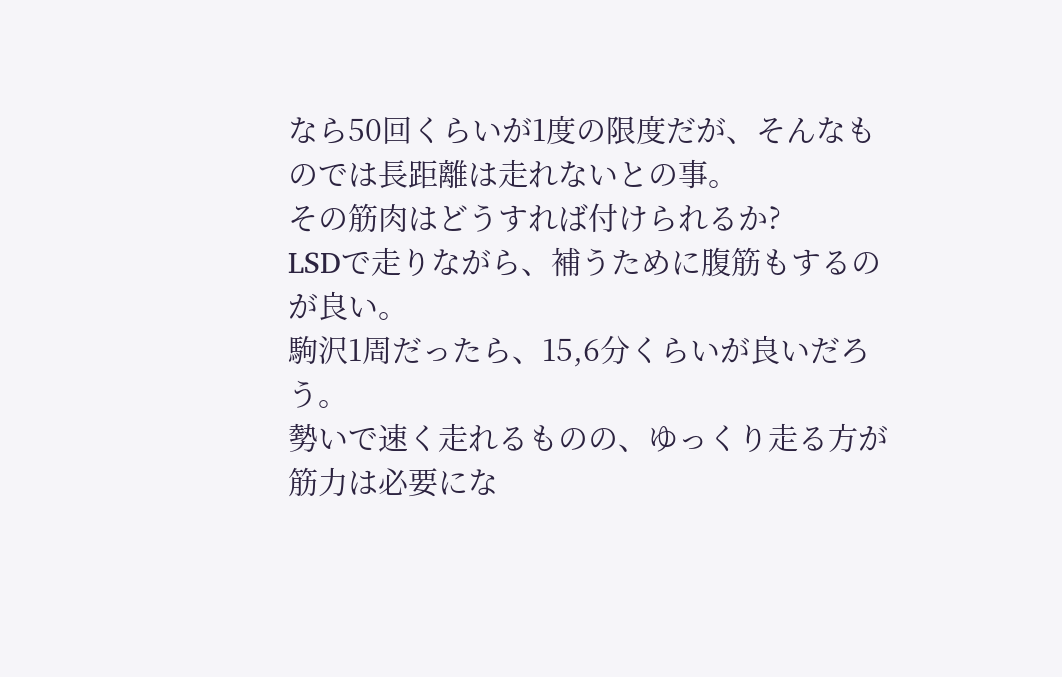なら50回くらいが1度の限度だが、そんなものでは長距離は走れないとの事。
その筋肉はどうすれば付けられるか?
LSDで走りながら、補うために腹筋もするのが良い。
駒沢1周だったら、15,6分くらいが良いだろう。
勢いで速く走れるものの、ゆっくり走る方が筋力は必要にな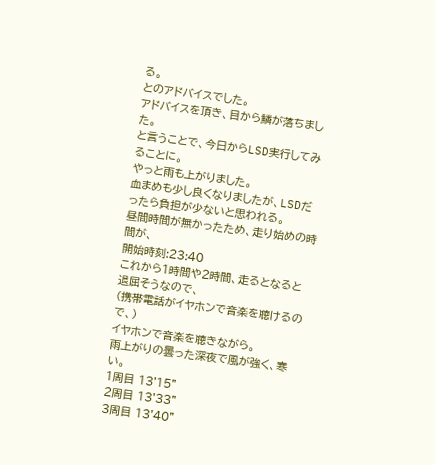る。
とのアドバイスでした。
アドバイスを頂き、目から鱗が落ちました。
と言うことで、今日からLSD実行してみることに。
やっと雨も上がりました。
血まめも少し良くなりましたが、LSDだったら負担が少ないと思われる。
昼間時間が無かったため、走り始めの時間が、
開始時刻:23:40
これから1時間や2時間、走るとなると退屈そうなので、
(携帯電話がイヤホンで音楽を聴けるので、)
イヤホンで音楽を聴きながら。
雨上がりの曇った深夜で風が強く、寒い。
1周目 13'15"
2周目 13'33"
3周目 13'40"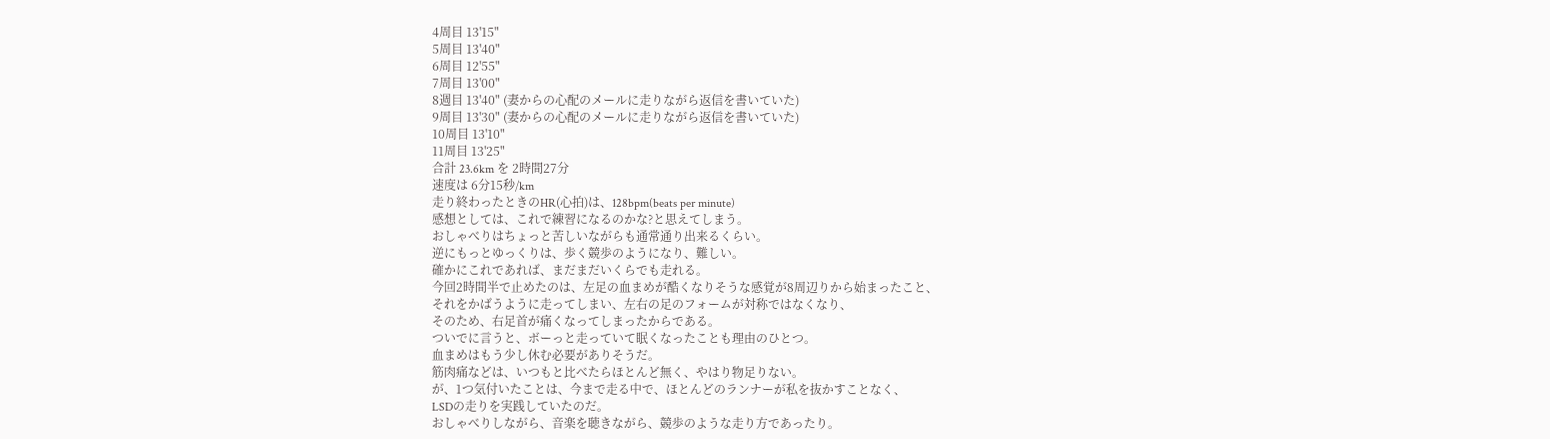4周目 13'15"
5周目 13'40"
6周目 12'55"
7周目 13'00"
8週目 13'40" (妻からの心配のメールに走りながら返信を書いていた)
9周目 13'30" (妻からの心配のメールに走りながら返信を書いていた)
10周目 13'10"
11周目 13'25"
合計 23.6km を 2時間27分
速度は 6分15秒/km
走り終わったときのHR(心拍)は、128bpm(beats per minute)
感想としては、これで練習になるのかな?と思えてしまう。
おしゃべりはちょっと苦しいながらも通常通り出来るくらい。
逆にもっとゆっくりは、歩く競歩のようになり、難しい。
確かにこれであれば、まだまだいくらでも走れる。
今回2時間半で止めたのは、左足の血まめが酷くなりそうな感覚が8周辺りから始まったこと、
それをかばうように走ってしまい、左右の足のフォームが対称ではなくなり、
そのため、右足首が痛くなってしまったからである。
ついでに言うと、ボーっと走っていて眠くなったことも理由のひとつ。
血まめはもう少し休む必要がありそうだ。
筋肉痛などは、いつもと比べたらほとんど無く、やはり物足りない。
が、1つ気付いたことは、今まで走る中で、ほとんどのランナーが私を抜かすことなく、
LSDの走りを実践していたのだ。
おしゃべりしながら、音楽を聴きながら、競歩のような走り方であったり。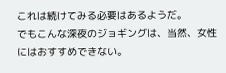これは続けてみる必要はあるようだ。
でもこんな深夜のジョギングは、当然、女性にはおすすめできない。